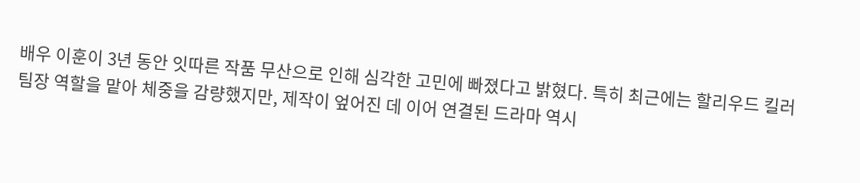배우 이훈이 3년 동안 잇따른 작품 무산으로 인해 심각한 고민에 빠졌다고 밝혔다. 특히 최근에는 할리우드 킬러 팀장 역할을 맡아 체중을 감량했지만, 제작이 엎어진 데 이어 연결된 드라마 역시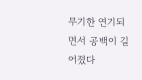무기한 연기되면서 공백이 길어졌다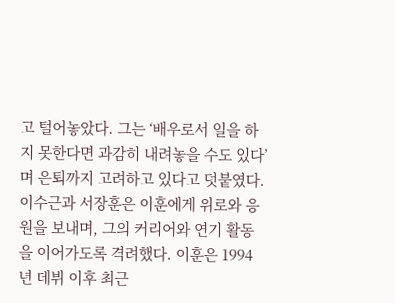고 털어놓았다. 그는 ‘배우로서 일을 하지 못한다면 과감히 내려놓을 수도 있다’며 은퇴까지 고려하고 있다고 덧붙였다. 이수근과 서장훈은 이훈에게 위로와 응원을 보내며, 그의 커리어와 연기 활동을 이어가도록 격려했다. 이훈은 1994년 데뷔 이후 최근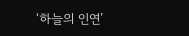‘하늘의 인연’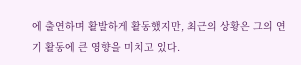에 출연하며 활발하게 활동했지만, 최근의 상황은 그의 연기 활동에 큰 영향을 미치고 있다.